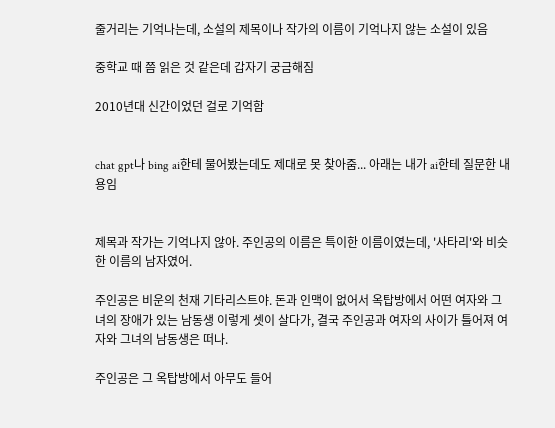줄거리는 기억나는데, 소설의 제목이나 작가의 이름이 기억나지 않는 소설이 있음

중학교 때 쯤 읽은 것 같은데 갑자기 궁금해짐

2010년대 신간이었던 걸로 기억함


chat gpt나 bing ai한테 물어봤는데도 제대로 못 찾아줌... 아래는 내가 ai한테 질문한 내용임


제목과 작가는 기억나지 않아. 주인공의 이름은 특이한 이름이였는데, '사타리'와 비슷한 이름의 남자였어.

주인공은 비운의 천재 기타리스트야. 돈과 인맥이 없어서 옥탑방에서 어떤 여자와 그녀의 장애가 있는 남동생 이렇게 셋이 살다가, 결국 주인공과 여자의 사이가 틀어져 여자와 그녀의 남동생은 떠나.

주인공은 그 옥탑방에서 아무도 들어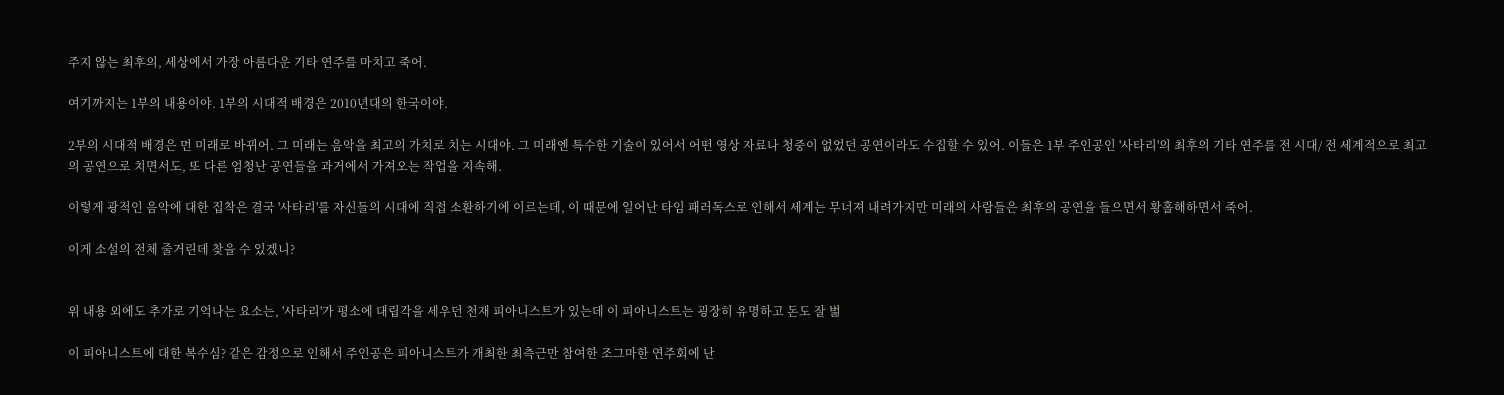주지 않는 최후의, 세상에서 가장 아름다운 기타 연주를 마치고 죽어.

여기까지는 1부의 내용이야. 1부의 시대적 배경은 2010년대의 한국이야.

2부의 시대적 배경은 먼 미래로 바뀌어. 그 미래는 음악을 최고의 가치로 치는 시대야. 그 미래엔 특수한 기술이 있어서 어떤 영상 자료나 청중이 없었던 공연이라도 수집할 수 있어. 이들은 1부 주인공인 '사타리'의 최후의 기타 연주를 전 시대/ 전 세계적으로 최고의 공연으로 치면서도, 또 다른 엄청난 공연들을 과거에서 가져오는 작업을 지속해.

이렇게 광적인 음악에 대한 집착은 결국 '사타리'를 자신들의 시대에 직접 소환하기에 이르는데, 이 때문에 일어난 타임 패러독스로 인해서 세계는 무너져 내려가지만 미래의 사람들은 최후의 공연을 들으면서 황홀해하면서 죽어.

이게 소설의 전체 줄거린데 찾을 수 있겠니?


위 내용 외에도 추가로 기억나는 요소는, '사타리'가 평소에 대립각을 세우던 천재 피아니스트가 있는데 이 피아니스트는 굉장히 유명하고 돈도 잘 벎

이 피아니스트에 대한 복수심? 같은 감정으로 인해서 주인공은 피아니스트가 개최한 최측근만 참여한 조그마한 연주회에 난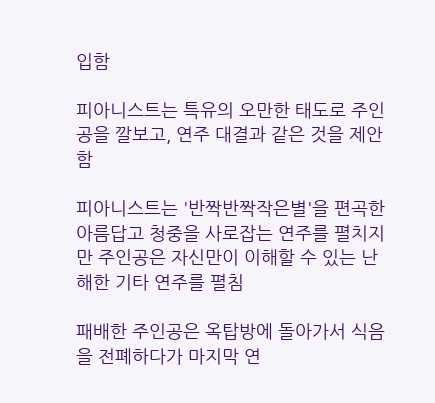입함

피아니스트는 특유의 오만한 태도로 주인공을 깔보고, 연주 대결과 같은 것을 제안함

피아니스트는 '반짝반짝작은별'을 편곡한 아름답고 청중을 사로잡는 연주를 펼치지만 주인공은 자신만이 이해할 수 있는 난해한 기타 연주를 펼침

패배한 주인공은 옥탑방에 돌아가서 식음을 전폐하다가 마지막 연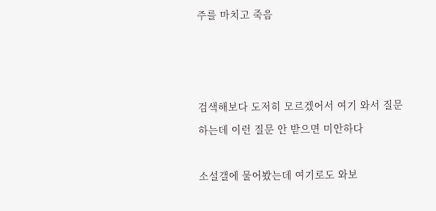주를 마치고 죽음



검색해보다 도저히 모르겠어서 여기 와서 질문하는데 이런 질문 안 받으면 미안하다

소설갤에 물어봤는데 여기로도 와보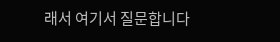래서 여기서 질문합니다